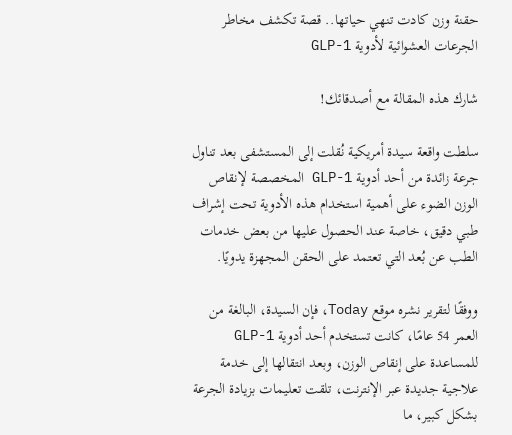حقنة وزن كادت تنهي حياتها.. قصة تكشف مخاطر الجرعات العشوائية لأدوية GLP-1

شارك هذه المقالة مع أصدقائك!

سلطت واقعة سيدة أمريكية نُقلت إلى المستشفى بعد تناول جرعة زائدة من أحد أدوية GLP-1 المخصصة لإنقاص الوزن الضوء على أهمية استخدام هذه الأدوية تحت إشراف طبي دقيق، خاصة عند الحصول عليها من بعض خدمات الطب عن بُعد التي تعتمد على الحقن المجهزة يدويًا.

ووفقًا لتقرير نشره موقع Today، فإن السيدة، البالغة من العمر 54 عامًا، كانت تستخدم أحد أدوية GLP-1 للمساعدة على إنقاص الوزن، وبعد انتقالها إلى خدمة علاجية جديدة عبر الإنترنت، تلقت تعليمات بزيادة الجرعة بشكل كبير، ما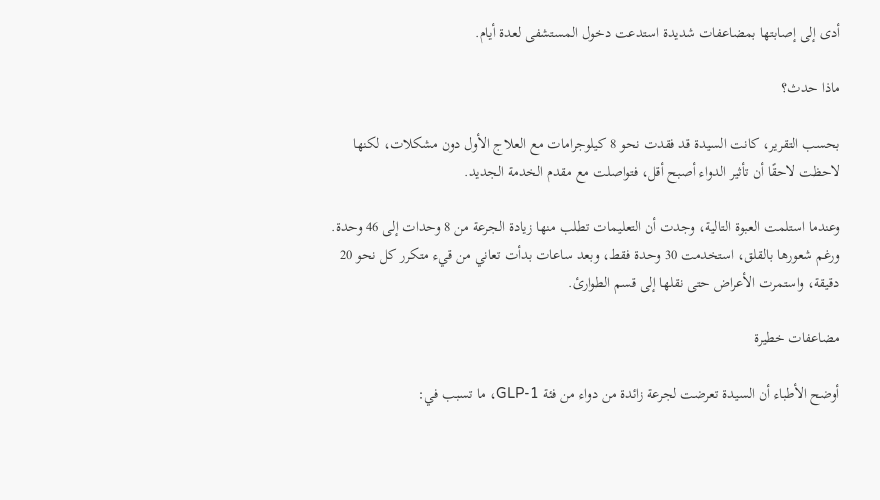أدى إلى إصابتها بمضاعفات شديدة استدعت دخول المستشفى لعدة أيام.

ماذا حدث؟

بحسب التقرير، كانت السيدة قد فقدت نحو 8 كيلوجرامات مع العلاج الأول دون مشكلات، لكنها لاحظت لاحقًا أن تأثير الدواء أصبح أقل، فتواصلت مع مقدم الخدمة الجديد.

وعندما استلمت العبوة التالية، وجدت أن التعليمات تطلب منها زيادة الجرعة من 8 وحدات إلى 46 وحدة. ورغم شعورها بالقلق، استخدمت 30 وحدة فقط، وبعد ساعات بدأت تعاني من قيء متكرر كل نحو 20 دقيقة، واستمرت الأعراض حتى نقلها إلى قسم الطوارئ.

مضاعفات خطيرة

أوضح الأطباء أن السيدة تعرضت لجرعة زائدة من دواء من فئة GLP-1، ما تسبب في: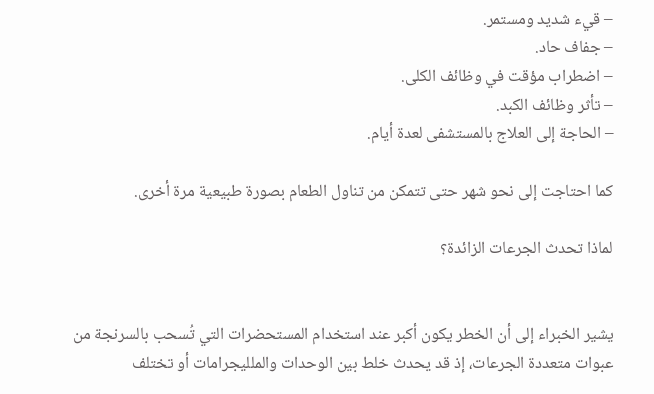– قيء شديد ومستمر.
– جفاف حاد.
– اضطراب مؤقت في وظائف الكلى.
– تأثر وظائف الكبد.
– الحاجة إلى العلاج بالمستشفى لعدة أيام.

كما احتاجت إلى نحو شهر حتى تتمكن من تناول الطعام بصورة طبيعية مرة أخرى.

لماذا تحدث الجرعات الزائدة؟


يشير الخبراء إلى أن الخطر يكون أكبر عند استخدام المستحضرات التي تُسحب بالسرنجة من عبوات متعددة الجرعات، إذ قد يحدث خلط بين الوحدات والملليجرامات أو تختلف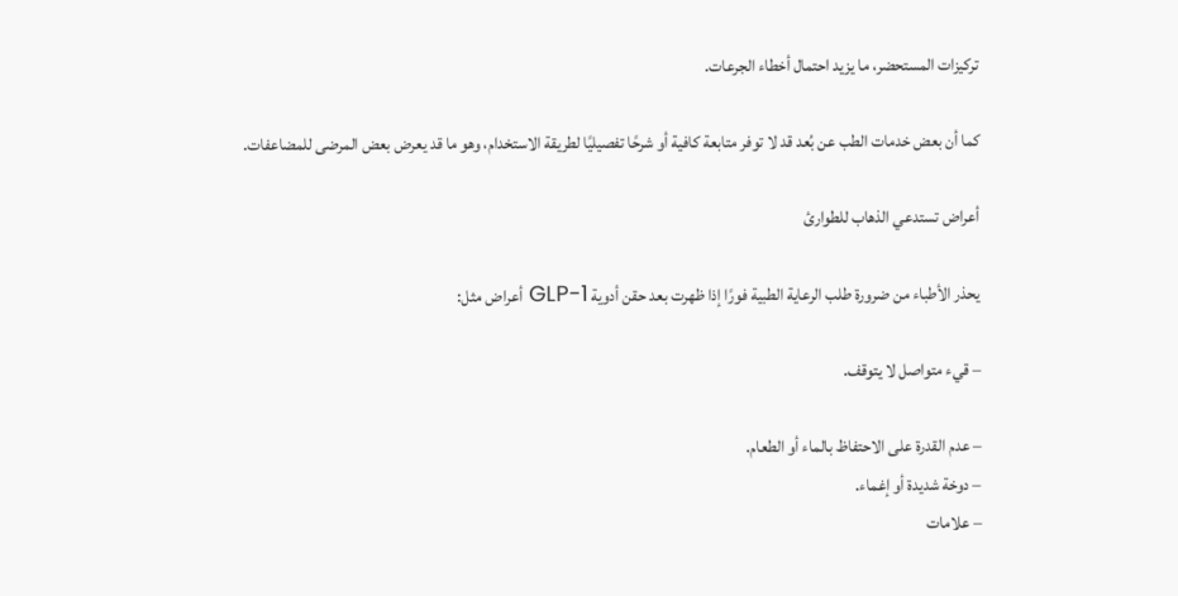تركيزات المستحضر، ما يزيد احتمال أخطاء الجرعات.

كما أن بعض خدمات الطب عن بُعد قد لا توفر متابعة كافية أو شرحًا تفصيليًا لطريقة الاستخدام، وهو ما قد يعرض بعض المرضى للمضاعفات.

أعراض تستدعي الذهاب للطوارئ

يحذر الأطباء من ضرورة طلب الرعاية الطبية فورًا إذا ظهرت بعد حقن أدوية GLP-1 أعراض مثل:

– قيء متواصل لا يتوقف.

– عدم القدرة على الاحتفاظ بالماء أو الطعام.
– دوخة شديدة أو إغماء.
– علامات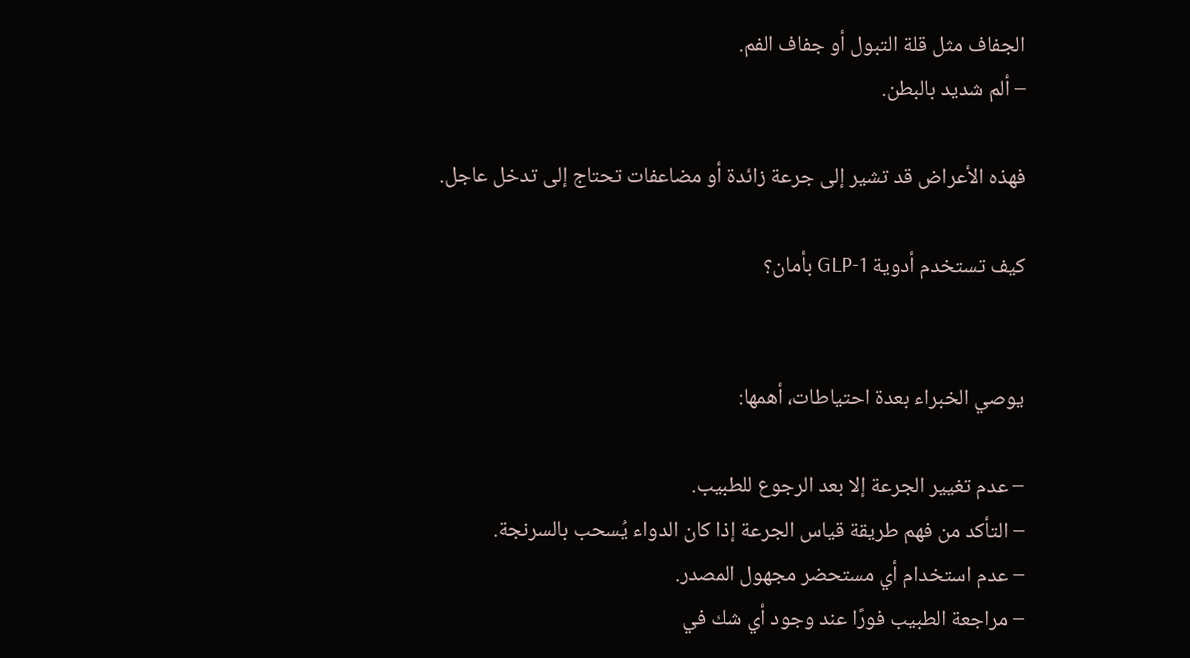الجفاف مثل قلة التبول أو جفاف الفم.
– ألم شديد بالبطن.

فهذه الأعراض قد تشير إلى جرعة زائدة أو مضاعفات تحتاج إلى تدخل عاجل.

كيف تستخدم أدوية GLP-1 بأمان؟


يوصي الخبراء بعدة احتياطات، أهمها:

– عدم تغيير الجرعة إلا بعد الرجوع للطبيب.
– التأكد من فهم طريقة قياس الجرعة إذا كان الدواء يُسحب بالسرنجة.
– عدم استخدام أي مستحضر مجهول المصدر.
– مراجعة الطبيب فورًا عند وجود أي شك في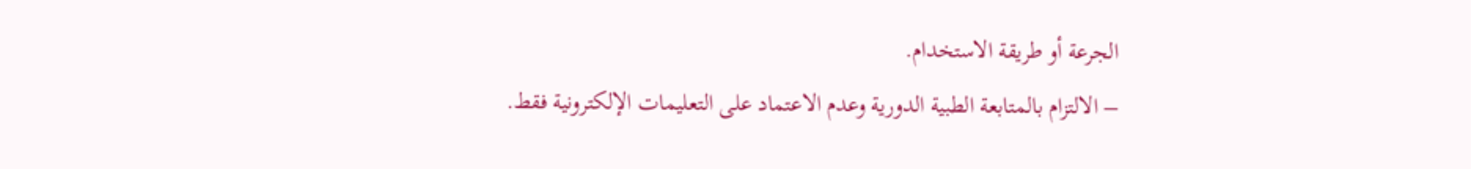الجرعة أو طريقة الاستخدام.
– الالتزام بالمتابعة الطبية الدورية وعدم الاعتماد على التعليمات الإلكترونية فقط.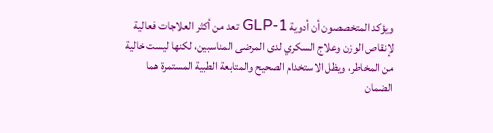ويؤكد المتخصصون أن أدوية GLP-1 تعد من أكثر العلاجات فعالية لإنقاص الوزن وعلاج السكري لدى المرضى المناسبين، لكنها ليست خالية من المخاطر، ويظل الاستخدام الصحيح والمتابعة الطبية المستمرة هما الضمان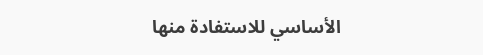الأساسي للاستفادة منها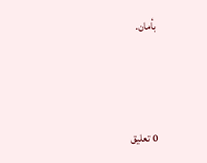بأمان.



0 تعليق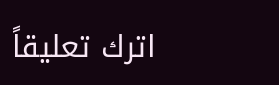اترك تعليقاً